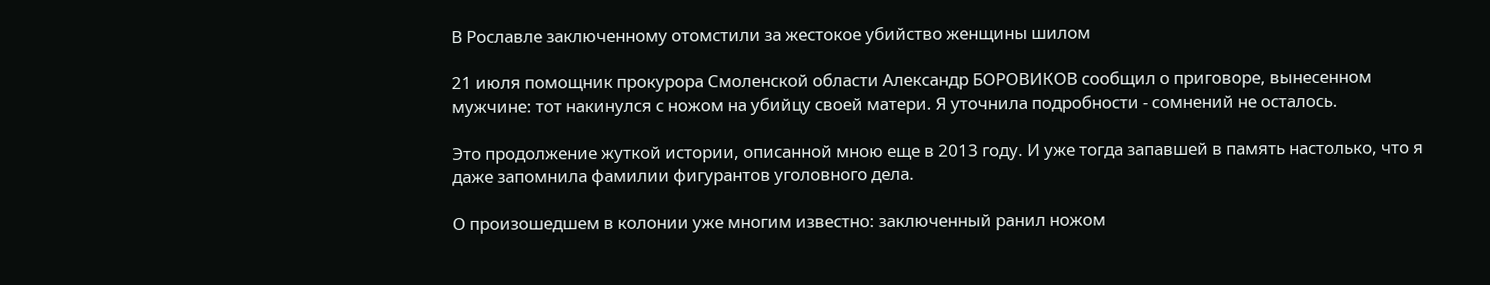В Рославле заключенному отомстили за жестокое убийство женщины шилом

21 июля помощник прокурора Смоленской области Александр БОРОВИКОВ сообщил о приговоре, вынесенном мужчине: тот накинулся с ножом на убийцу своей матери. Я уточнила подробности - сомнений не осталось.

Это продолжение жуткой истории, описанной мною еще в 2013 году. И уже тогда запавшей в память настолько, что я даже запомнила фамилии фигурантов уголовного дела.

О произошедшем в колонии уже многим известно: заключенный ранил ножом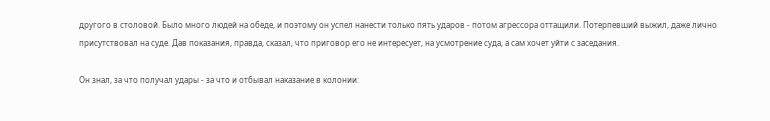другого в столовой. Было много людей на обеде, и поэтому он успел нанести только пять ударов - потом агрессора оттащили. Потерпевший выжил, даже лично присутствовал на суде. Дав показания, правда, сказал, что приговор его не интересует, на усмотрение суда, а сам хочет уйти с заседания.

Он знал, за что получал удары - за что и отбывал наказание в колонии: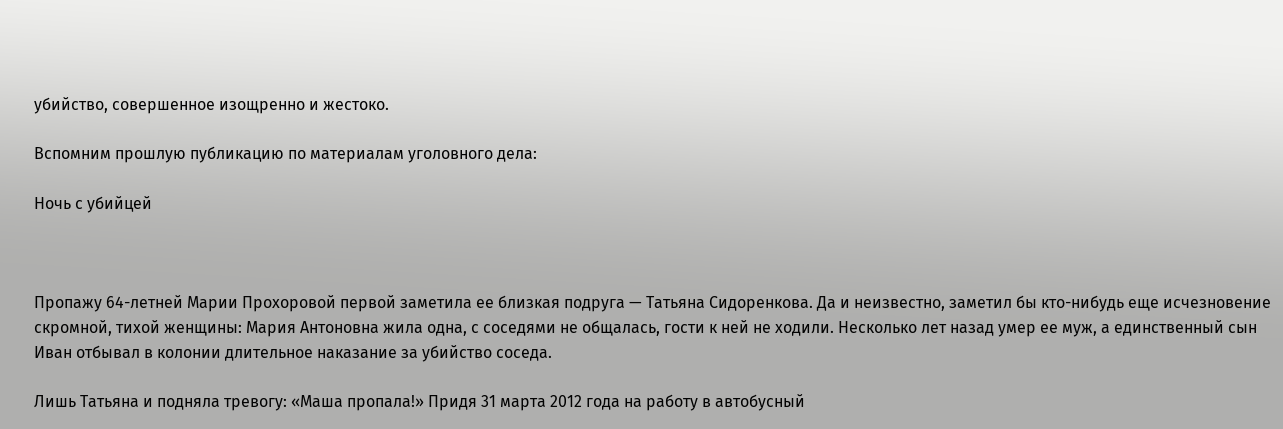убийство, совершенное изощренно и жестоко.

Вспомним прошлую публикацию по материалам уголовного дела:

Ночь с убийцей



Пропажу 64-летней Марии Прохоровой первой заметила ее близкая подруга — Татьяна Сидоренкова. Да и неизвестно, заметил бы кто-нибудь еще исчезновение скромной, тихой женщины: Мария Антоновна жила одна, с соседями не общалась, гости к ней не ходили. Несколько лет назад умер ее муж, а единственный сын Иван отбывал в колонии длительное наказание за убийство соседа.

Лишь Татьяна и подняла тревогу: «Маша пропала!» Придя 31 марта 2012 года на работу в автобусный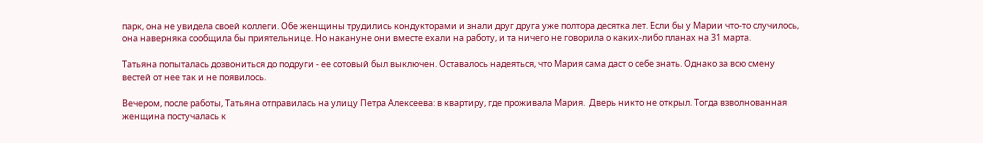парк, она не увидела своей коллеги. Обе женщины трудились кондукторами и знали друг друга уже полтора десятка лет. Если бы у Марии что-то случилось, она наверняка сообщила бы приятельнице. Но накануне они вместе ехали на работу, и та ничего не говорила о каких-либо планах на 31 марта.

Татьяна попыталась дозвониться до подруги - ее сотовый был выключен. Оставалось надеяться, что Мария сама даст о себе знать. Однако за всю смену  вестей от нее так и не появилось.

Вечером, после работы, Татьяна отправилась на улицу Петра Алексеева: в квартиру, где проживала Мария.  Дверь никто не открыл. Тогда взволнованная женщина постучалась к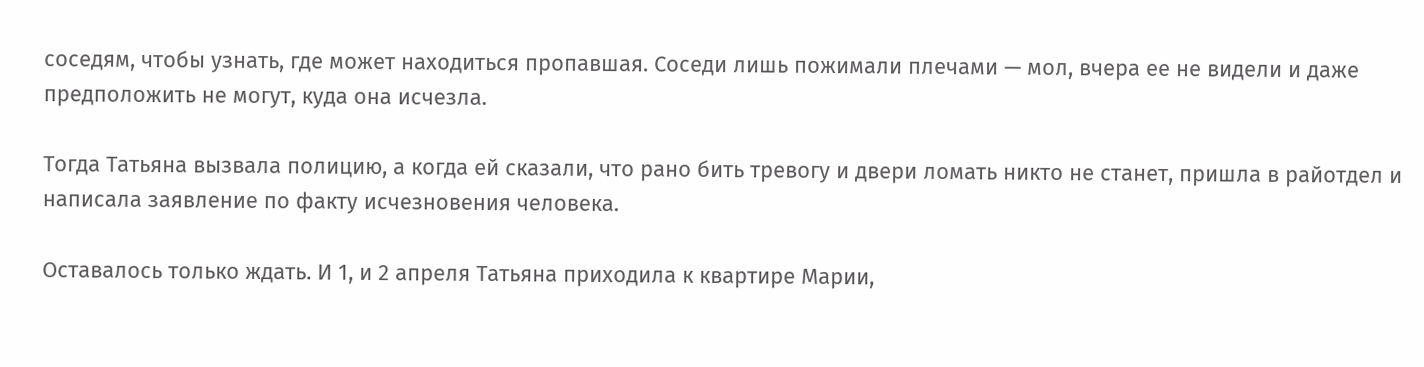соседям, чтобы узнать, где может находиться пропавшая. Соседи лишь пожимали плечами — мол, вчера ее не видели и даже предположить не могут, куда она исчезла.

Тогда Татьяна вызвала полицию, а когда ей сказали, что рано бить тревогу и двери ломать никто не станет, пришла в райотдел и написала заявление по факту исчезновения человека.

Оставалось только ждать. И 1, и 2 апреля Татьяна приходила к квартире Марии,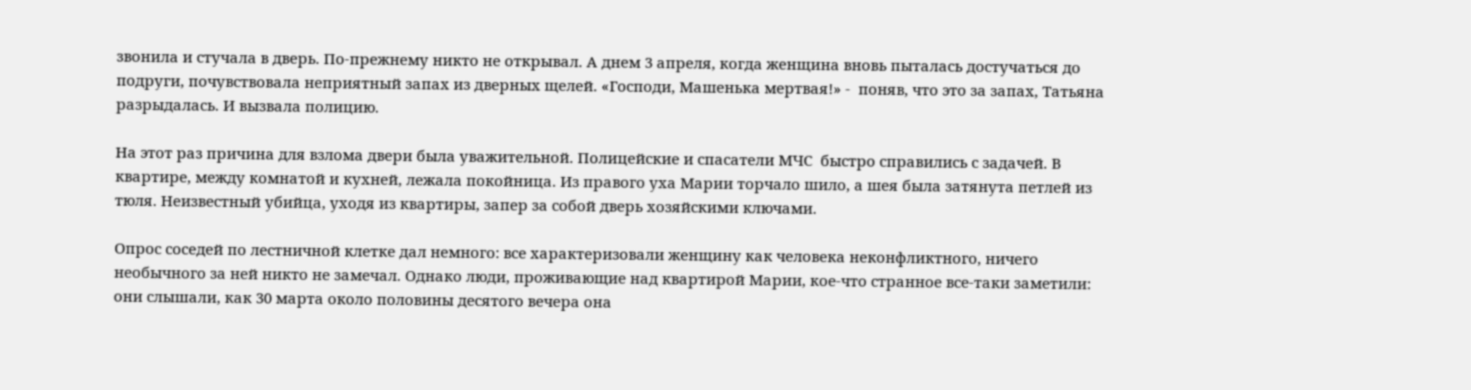звонила и стучала в дверь. По-прежнему никто не открывал. А днем 3 апреля, когда женщина вновь пыталась достучаться до подруги, почувствовала неприятный запах из дверных щелей. «Господи, Машенька мертвая!» -  поняв, что это за запах, Татьяна разрыдалась. И вызвала полицию.

На этот раз причина для взлома двери была уважительной. Полицейские и спасатели МЧС  быстро справились с задачей. В квартире, между комнатой и кухней, лежала покойница. Из правого уха Марии торчало шило, а шея была затянута петлей из тюля. Неизвестный убийца, уходя из квартиры, запер за собой дверь хозяйскими ключами.

Опрос соседей по лестничной клетке дал немного: все характеризовали женщину как человека неконфликтного, ничего необычного за ней никто не замечал. Однако люди, проживающие над квартирой Марии, кое-что странное все-таки заметили: они слышали, как 30 марта около половины десятого вечера она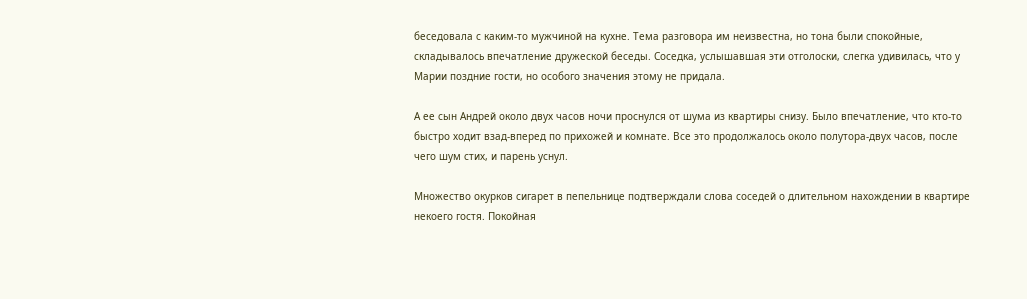беседовала с каким-то мужчиной на кухне. Тема разговора им неизвестна, но тона были спокойные, складывалось впечатление дружеской беседы. Соседка, услышавшая эти отголоски, слегка удивилась, что у Марии поздние гости, но особого значения этому не придала.

А ее сын Андрей около двух часов ночи проснулся от шума из квартиры снизу. Было впечатление, что кто-то быстро ходит взад-вперед по прихожей и комнате. Все это продолжалось около полутора-двух часов, после чего шум стих, и парень уснул.

Множество окурков сигарет в пепельнице подтверждали слова соседей о длительном нахождении в квартире некоего гостя. Покойная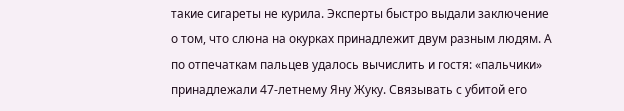такие сигареты не курила. Эксперты быстро выдали заключение о том, что слюна на окурках принадлежит двум разным людям. А по отпечаткам пальцев удалось вычислить и гостя: «пальчики» принадлежали 47-летнему Яну Жуку. Связывать с убитой его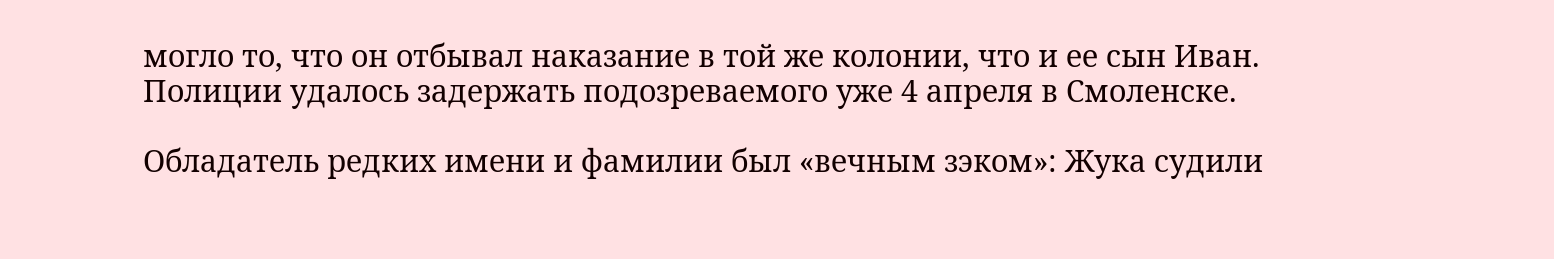могло то, что он отбывал наказание в той же колонии, что и ее сын Иван. Полиции удалось задержать подозреваемого уже 4 апреля в Смоленске.

Обладатель редких имени и фамилии был «вечным зэком»: Жука судили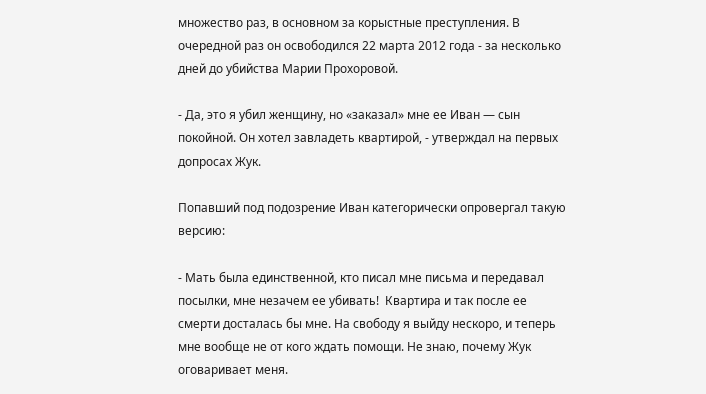множество раз, в основном за корыстные преступления. В очередной раз он освободился 22 марта 2012 года - за несколько дней до убийства Марии Прохоровой.

- Да, это я убил женщину, но «заказал» мне ее Иван — сын покойной. Он хотел завладеть квартирой, - утверждал на первых допросах Жук.

Попавший под подозрение Иван категорически опровергал такую версию:

- Мать была единственной, кто писал мне письма и передавал посылки, мне незачем ее убивать!  Квартира и так после ее смерти досталась бы мне. На свободу я выйду нескоро, и теперь мне вообще не от кого ждать помощи. Не знаю, почему Жук оговаривает меня.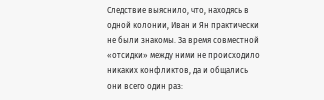Следствие выяснило, что, находясь в одной колонии, Иван и Ян практически не были знакомы. За время совместной «отсидки» между ними не происходило никаких конфликтов, да и общались они всего один раз: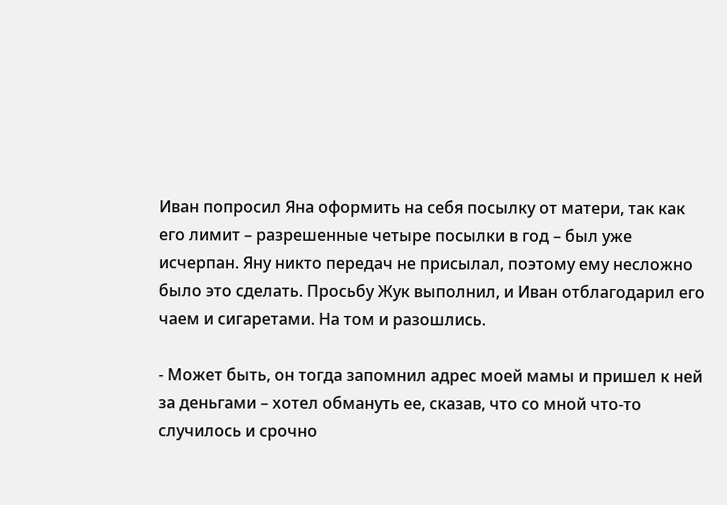Иван попросил Яна оформить на себя посылку от матери, так как его лимит – разрешенные четыре посылки в год – был уже исчерпан. Яну никто передач не присылал, поэтому ему несложно было это сделать. Просьбу Жук выполнил, и Иван отблагодарил его чаем и сигаретами. На том и разошлись.

- Может быть, он тогда запомнил адрес моей мамы и пришел к ней за деньгами – хотел обмануть ее, сказав, что со мной что-то случилось и срочно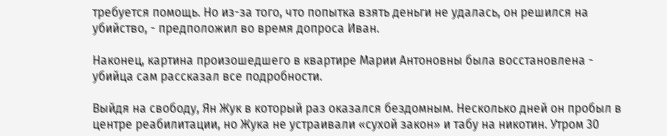требуется помощь. Но из-за того, что попытка взять деньги не удалась, он решился на убийство, - предположил во время допроса Иван.

Наконец, картина произошедшего в квартире Марии Антоновны была восстановлена -  убийца сам рассказал все подробности.

Выйдя на свободу, Ян Жук в который раз оказался бездомным. Несколько дней он пробыл в центре реабилитации, но Жука не устраивали «сухой закон» и табу на никотин. Утром 30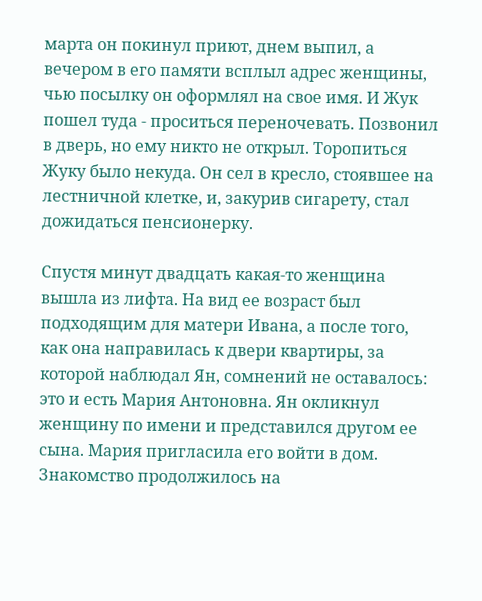марта он покинул приют, днем выпил, а вечером в его памяти всплыл адрес женщины, чью посылку он оформлял на свое имя. И Жук пошел туда - проситься переночевать. Позвонил в дверь, но ему никто не открыл. Торопиться Жуку было некуда. Он сел в кресло, стоявшее на лестничной клетке, и, закурив сигарету, стал дожидаться пенсионерку.

Спустя минут двадцать какая-то женщина вышла из лифта. На вид ее возраст был подходящим для матери Ивана, а после того, как она направилась к двери квартиры, за которой наблюдал Ян, сомнений не оставалось: это и есть Мария Антоновна. Ян окликнул женщину по имени и представился другом ее сына. Мария пригласила его войти в дом. Знакомство продолжилось на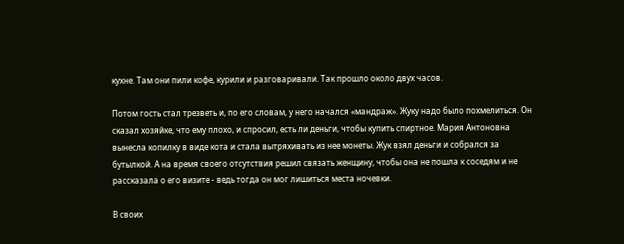кухне. Там они пили кофе, курили и разговаривали. Так прошло около двух часов.

Потом гость стал трезветь и, по его словам, у него начался «мандраж». Жуку надо было похмелиться. Он сказал хозяйке, что ему плохо, и спросил, есть ли деньги, чтобы купить спиртное. Мария Антоновна вынесла копилку в виде кота и стала вытряхивать из нее монеты. Жук взял деньги и собрался за бутылкой. А на время своего отсутствия решил связать женщину, чтобы она не пошла к соседям и не рассказала о его визите - ведь тогда он мог лишиться места ночевки.

В своих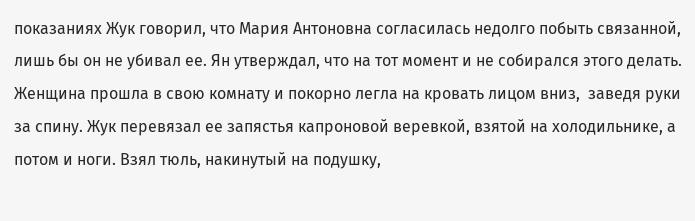показаниях Жук говорил, что Мария Антоновна согласилась недолго побыть связанной, лишь бы он не убивал ее. Ян утверждал, что на тот момент и не собирался этого делать. Женщина прошла в свою комнату и покорно легла на кровать лицом вниз,  заведя руки за спину. Жук перевязал ее запястья капроновой веревкой, взятой на холодильнике, а потом и ноги. Взял тюль, накинутый на подушку,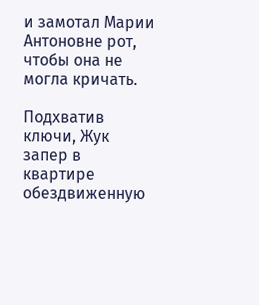и замотал Марии Антоновне рот, чтобы она не могла кричать.

Подхватив ключи, Жук запер в квартире обездвиженную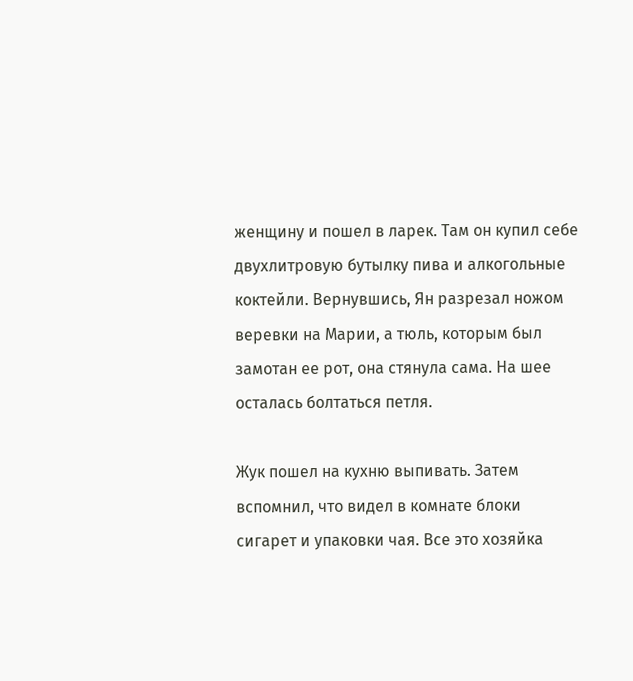женщину и пошел в ларек. Там он купил себе двухлитровую бутылку пива и алкогольные коктейли. Вернувшись, Ян разрезал ножом веревки на Марии, а тюль, которым был замотан ее рот, она стянула сама. На шее осталась болтаться петля.

Жук пошел на кухню выпивать. Затем вспомнил, что видел в комнате блоки сигарет и упаковки чая. Все это хозяйка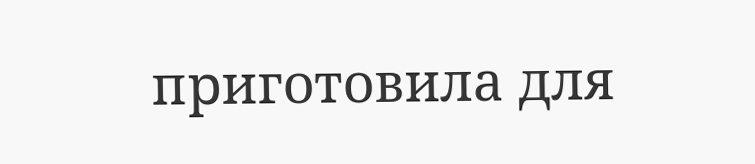приготовила для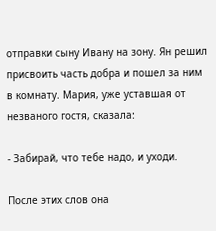отправки сыну Ивану на зону. Ян решил присвоить часть добра и пошел за ним в комнату. Мария, уже уставшая от незваного гостя, сказала:

- Забирай, что тебе надо, и уходи.

После этих слов она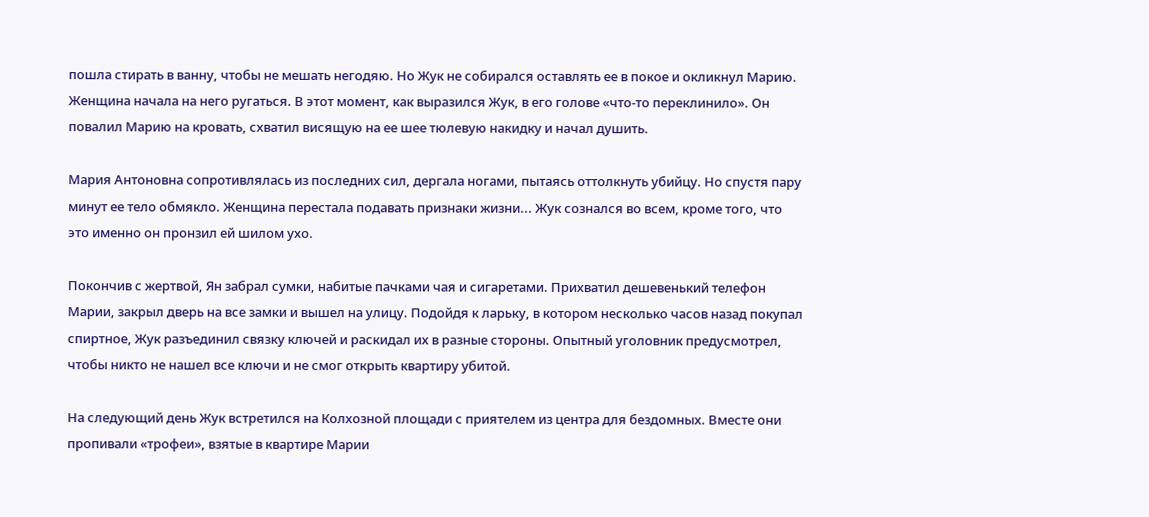пошла стирать в ванну, чтобы не мешать негодяю. Но Жук не собирался оставлять ее в покое и окликнул Марию. Женщина начала на него ругаться. В этот момент, как выразился Жук, в его голове «что-то переклинило». Он повалил Марию на кровать, схватил висящую на ее шее тюлевую накидку и начал душить.

Мария Антоновна сопротивлялась из последних сил, дергала ногами, пытаясь оттолкнуть убийцу. Но спустя пару минут ее тело обмякло. Женщина перестала подавать признаки жизни... Жук сознался во всем, кроме того, что это именно он пронзил ей шилом ухо.

Покончив с жертвой, Ян забрал сумки, набитые пачками чая и сигаретами. Прихватил дешевенький телефон Марии, закрыл дверь на все замки и вышел на улицу. Подойдя к ларьку, в котором несколько часов назад покупал спиртное, Жук разъединил связку ключей и раскидал их в разные стороны. Опытный уголовник предусмотрел, чтобы никто не нашел все ключи и не смог открыть квартиру убитой.

На следующий день Жук встретился на Колхозной площади с приятелем из центра для бездомных. Вместе они пропивали «трофеи», взятые в квартире Марии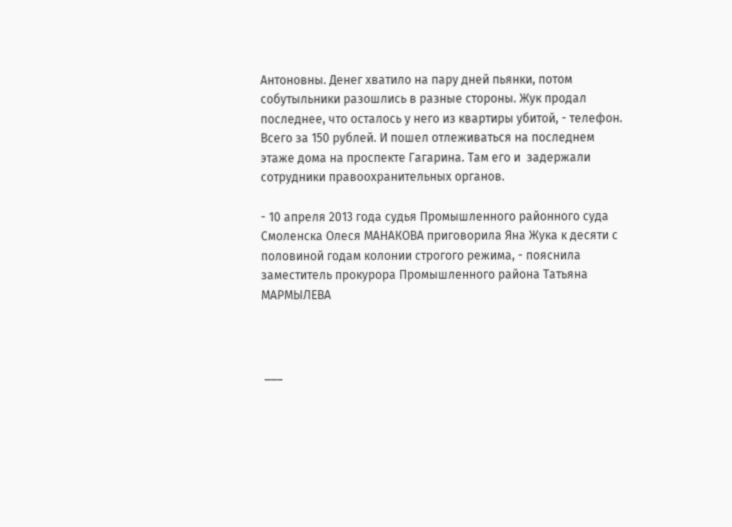Антоновны. Денег хватило на пару дней пьянки, потом собутыльники разошлись в разные стороны. Жук продал последнее, что осталось у него из квартиры убитой, - телефон. Всего за 150 рублей. И пошел отлеживаться на последнем этаже дома на проспекте Гагарина. Там его и  задержали сотрудники правоохранительных органов.

- 10 апреля 2013 года судья Промышленного районного суда Смоленска Олеся МАНАКОВА приговорила Яна Жука к десяти с половиной годам колонии строгого режима, - пояснила заместитель прокурора Промышленного района Татьяна МАРМЫЛЕВА



 ___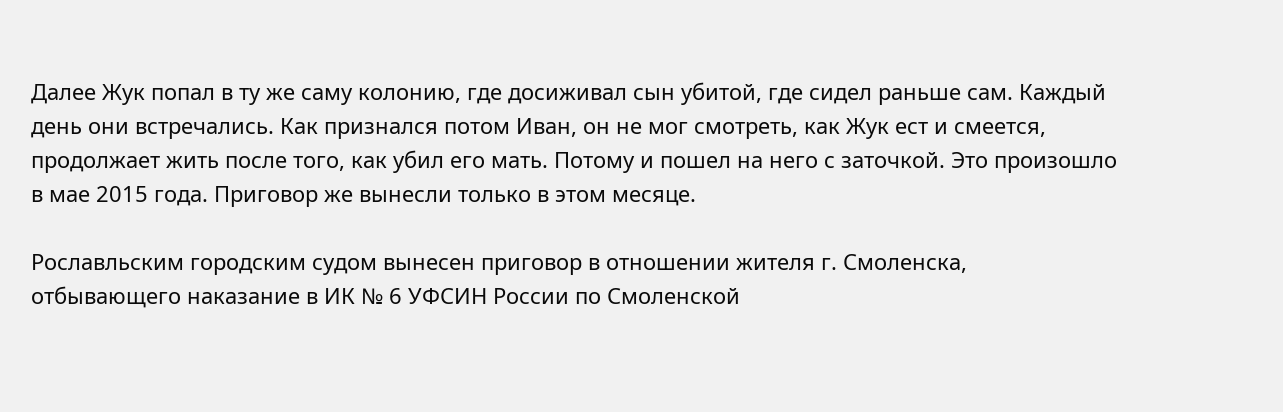Далее Жук попал в ту же саму колонию, где досиживал сын убитой, где сидел раньше сам. Каждый день они встречались. Как признался потом Иван, он не мог смотреть, как Жук ест и смеется, продолжает жить после того, как убил его мать. Потому и пошел на него с заточкой. Это произошло в мае 2015 года. Приговор же вынесли только в этом месяце.

Рославльским городским судом вынесен приговор в отношении жителя г. Смоленска, отбывающего наказание в ИК № 6 УФСИН России по Смоленской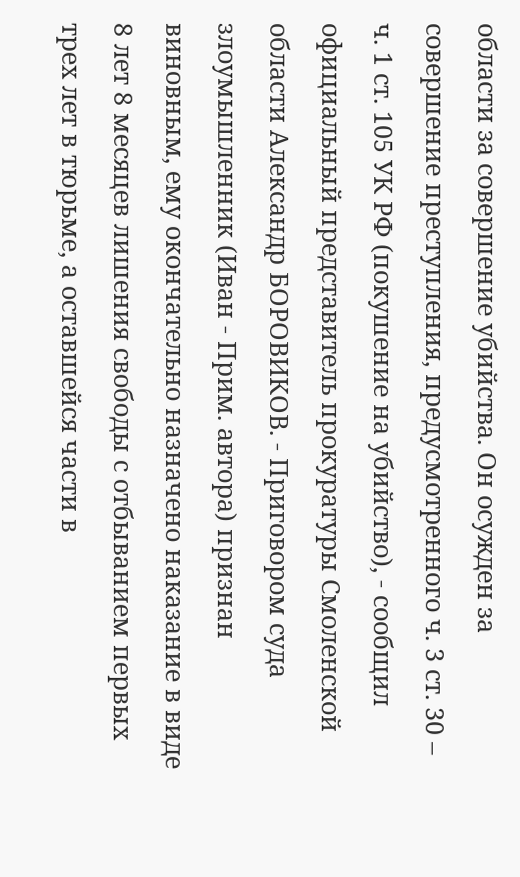области за совершение убийства. Он осужден за совершение преступления, предусмотренного ч. 3 ст. 30 – ч. 1 ст. 105 УК РФ (покушение на убийство), - сообщил официальный представитель прокуратуры Смоленской области Александр БОРОВИКОВ. - Приговором суда злоумышленник (Иван - Прим. автора) признан виновным, ему окончательно назначено наказание в виде 8 лет 8 месяцев лишения свободы с отбыванием первых трех лет в тюрьме, а оставшейся части в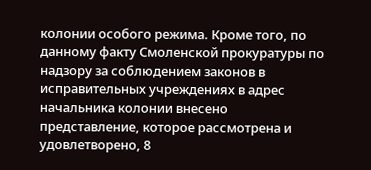колонии особого режима. Кроме того, по данному факту Смоленской прокуратуры по надзору за соблюдением законов в исправительных учреждениях в адрес начальника колонии внесено представление, которое рассмотрена и удовлетворено, 8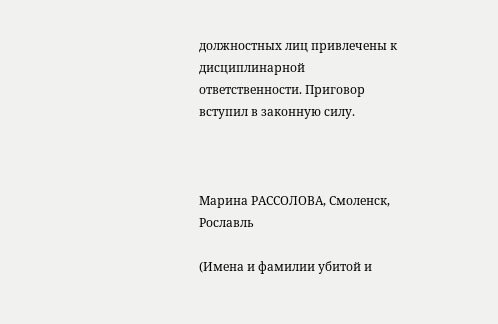должностных лиц привлечены к дисциплинарной ответственности. Приговор вступил в законную силу.



Марина РАССОЛОВА, Смоленск, Рославль

(Имена и фамилии убитой и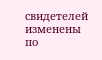свидетелей изменены по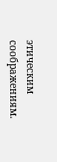этическим соображениям.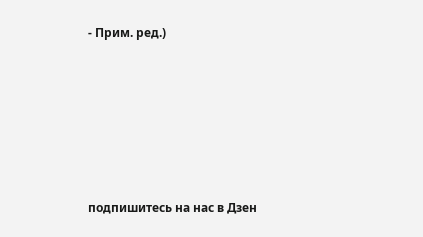- Прим. ред.)









подпишитесь на нас в Дзен